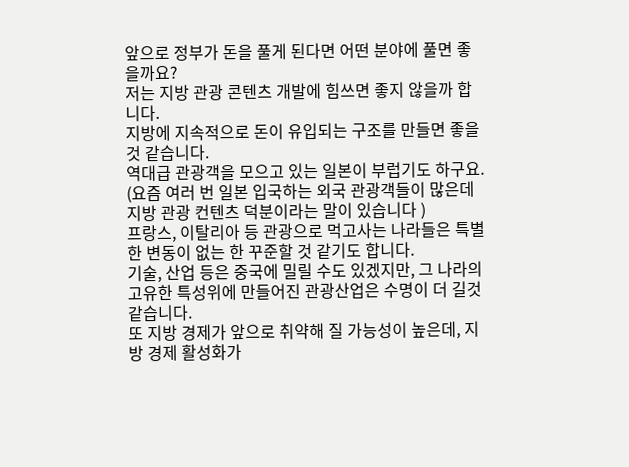앞으로 정부가 돈을 풀게 된다면 어떤 분야에 풀면 좋을까요?
저는 지방 관광 콘텐츠 개발에 힘쓰면 좋지 않을까 합니다.
지방에 지속적으로 돈이 유입되는 구조를 만들면 좋을것 같습니다.
역대급 관광객을 모으고 있는 일본이 부럽기도 하구요. (요즘 여러 번 일본 입국하는 외국 관광객들이 많은데 지방 관광 컨텐츠 덕분이라는 말이 있습니다 )
프랑스, 이탈리아 등 관광으로 먹고사는 나라들은 특별한 변동이 없는 한 꾸준할 것 같기도 합니다.
기술, 산업 등은 중국에 밀릴 수도 있겠지만, 그 나라의 고유한 특성위에 만들어진 관광산업은 수명이 더 길것 같습니다.
또 지방 경제가 앞으로 취약해 질 가능성이 높은데, 지방 경제 활성화가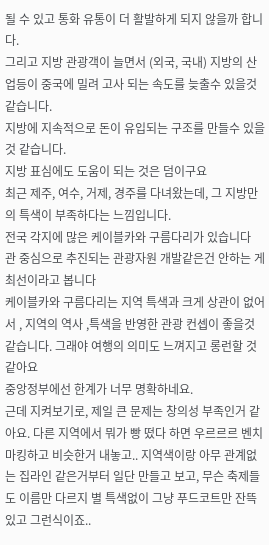될 수 있고 통화 유통이 더 활발하게 되지 않을까 합니다.
그리고 지방 관광객이 늘면서 (외국, 국내) 지방의 산업등이 중국에 밀려 고사 되는 속도를 늦출수 있을것 같습니다.
지방에 지속적으로 돈이 유입되는 구조를 만들수 있을 것 같습니다.
지방 표심에도 도움이 되는 것은 덤이구요
최근 제주, 여수, 거제, 경주를 다녀왔는데, 그 지방만의 특색이 부족하다는 느낌입니다.
전국 각지에 많은 케이블카와 구름다리가 있습니다
관 중심으로 추진되는 관광자원 개발같은건 안하는 게 최선이라고 봅니다
케이블카와 구름다리는 지역 특색과 크게 상관이 없어서 , 지역의 역사 ,특색을 반영한 관광 컨셉이 좋을것 같습니다. 그래야 여행의 의미도 느껴지고 롱런할 것 같아요
중앙정부에선 한계가 너무 명확하네요.
근데 지켜보기로, 제일 큰 문제는 창의성 부족인거 같아요. 다른 지역에서 뭐가 빵 떴다 하면 우르르르 벤치마킹하고 비슷한거 내놓고.. 지역색이랑 아무 관계없는 집라인 같은거부터 일단 만들고 보고, 무슨 축제들도 이름만 다르지 별 특색없이 그냥 푸드코트만 잔뜩 있고 그런식이죠..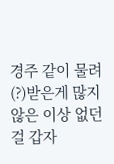경주 같이 물려(?)받은게 많지 않은 이상 없던걸 갑자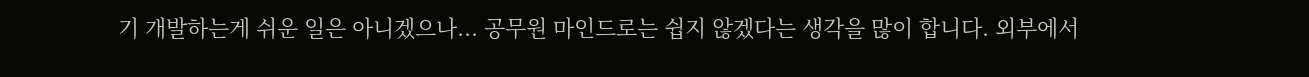기 개발하는게 쉬운 일은 아니겠으나... 공무원 마인드로는 쉽지 않겠다는 생각을 많이 합니다. 외부에서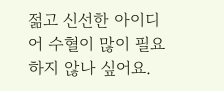젊고 신선한 아이디어 수혈이 많이 필요하지 않나 싶어요.